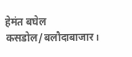हेमंत बघेल
कसडोल/बलौदाबाजार।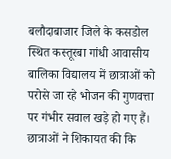बलौदाबाजार जिले के कसडोल स्थित कस्तूरबा गांधी आवासीय बालिका विद्यालय में छात्राओं को परोसे जा रहे भोजन की गुणवत्ता पर गंभीर सवाल खड़े हो गए हैं। छात्राओं ने शिकायत की कि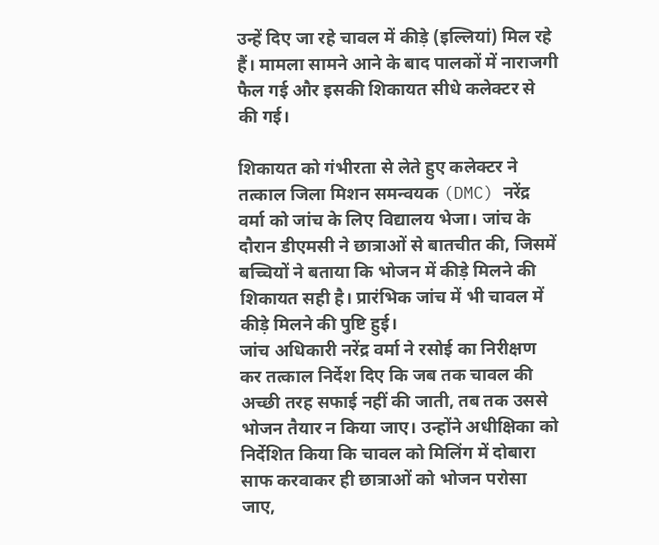उन्हें दिए जा रहे चावल में कीड़े (इल्लियां) मिल रहे हैं। मामला सामने आने के बाद पालकों में नाराजगी फैल गई और इसकी शिकायत सीधे कलेक्टर से की गई।

शिकायत को गंभीरता से लेते हुए कलेक्टर ने तत्काल जिला मिशन समन्वयक (DMC) नरेंद्र वर्मा को जांच के लिए विद्यालय भेजा। जांच के दौरान डीएमसी ने छात्राओं से बातचीत की, जिसमें बच्चियों ने बताया कि भोजन में कीड़े मिलने की शिकायत सही है। प्रारंभिक जांच में भी चावल में कीड़े मिलने की पुष्टि हुई।
जांच अधिकारी नरेंद्र वर्मा ने रसोई का निरीक्षण कर तत्काल निर्देश दिए कि जब तक चावल की अच्छी तरह सफाई नहीं की जाती, तब तक उससे भोजन तैयार न किया जाए। उन्होंने अधीक्षिका को निर्देशित किया कि चावल को मिलिंग में दोबारा साफ करवाकर ही छात्राओं को भोजन परोसा जाए,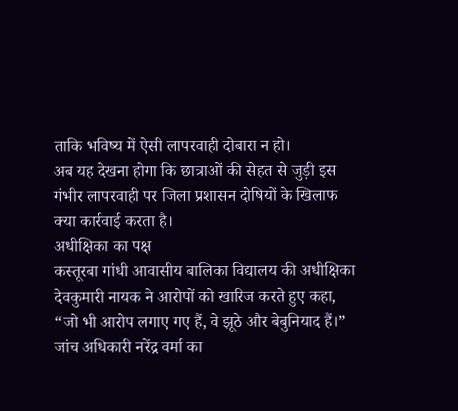ताकि भविष्य में ऐसी लापरवाही दोबारा न हो।
अब यह देखना होगा कि छात्राओं की सेहत से जुड़ी इस गंभीर लापरवाही पर जिला प्रशासन दोषियों के खिलाफ क्या कार्रवाई करता है।
अधीक्षिका का पक्ष
कस्तूरबा गांधी आवासीय बालिका विद्यालय की अधीक्षिका देवकुमारी नायक ने आरोपों को खारिज करते हुए कहा,
“जो भी आरोप लगाए गए हैं, वे झूठे और बेबुनियाद हैं।”
जांच अधिकारी नरेंद्र वर्मा का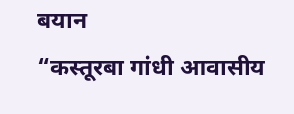बयान
“कस्तूरबा गांधी आवासीय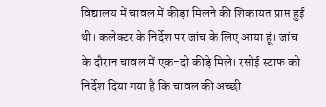विद्यालय में चावल में कीड़ा मिलने की शिकायत प्राप्त हुई थी। कलेक्टर के निर्देश पर जांच के लिए आया हूं। जांच के दौरान चावल में एक-दो कीड़े मिले। रसोई स्टाफ को निर्देश दिया गया है कि चावल की अच्छी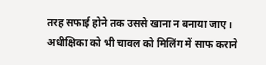तरह सफाई होने तक उससे खाना न बनाया जाए। अधीक्षिका को भी चावल को मिलिंग में साफ कराने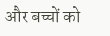और बच्चों को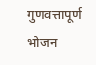गुणवत्तापूर्ण भोजन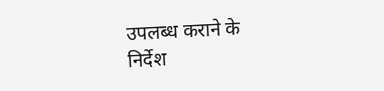उपलब्ध कराने के निर्देश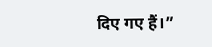दिए गए हैं।”